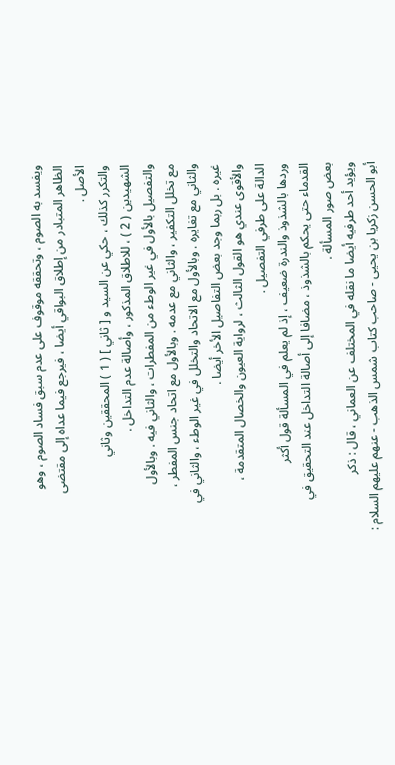ويفسد به الصوم ، وتحققه موقوف على عدم سبق فساد الصوم ، وهو
الظاهر المتبادر من إطلاق البواقي أيضا ، فيرجع فيما عداه إلى مقتضى
الأصل .
والتكرر كذلك ، حكي عن السيد و [ ثاني ] ( 1 ) المحققين وثاني
الشهيدين ( 2 ) ، للاطلاق المذكور ، وأصالة عدم التداخل .
والتفصيل بالأول في غير الوطء من المفطرات ، والثاني فيه . وبالأول
مع تخلل التكفير ، والثاني مع عدمه . وبالأول مع اتحاد جنس المفطر ،
والثاني مع تغايره . وبالأول مع الاتحاد والتخلل في غير الوطء ، والثاني في
غيره . بل ربما وجد بعض التفاصيل الأخر أيضا .
والأقوى عندي هو القول الثالث ، لرواية العيون والخصال المتقدمة ،
الدالة على طرفي التفصيل .
وردها بالشذوذ والندرة ضعيف ، إذ لم يعلم في المسألة قول أكثر
القدماء حتى يحكم بالشذوذ ، مضافا إلى أصالة التداخل عند التحقيق في
بعض صور المسألة .
ويؤيد أحد طرفيه أيضا ما نقله في المختلف عن العماني ، قال : ذكر
أبو الحسن زكريا بن يحيى - صاحب كتاب شمس الذهب - عنهم عليهم السلام :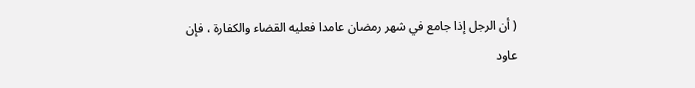( أن الرجل إذا جامع في شهر رمضان عامدا فعليه القضاء والكفارة ، فإن
عاود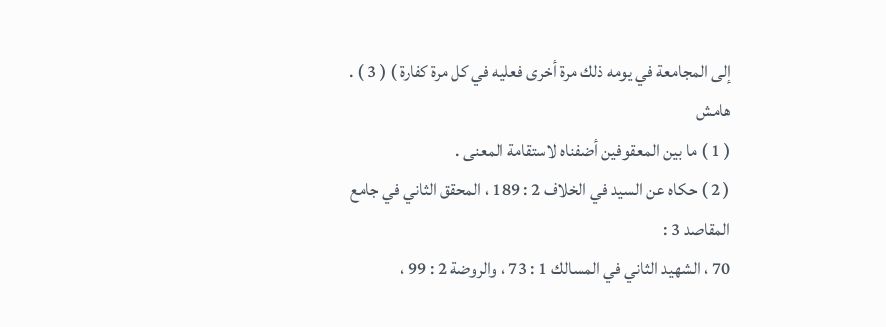إلى المجامعة في يومه ذلك مرة أخرى فعليه في كل مرة كفارة ) ( 3 ) .
هامش
( 1 ) ما بين المعقوفين أضفناه لاستقامة المعنى .
( 2 ) حكاه عن السيد في الخلاف 2 : 189 ، المحقق الثاني في جامع المقاصد 3 :
70 ، الشهيد الثاني في المسالك 1 : 73 ، والروضة 2 : 99 ،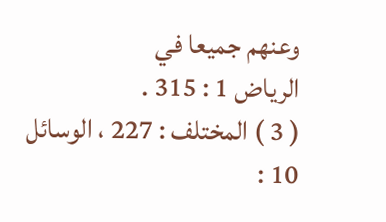وعنهم جميعا في
الرياض 1 : 315 .
( 3 ) المختلف : 227 ، الوسائل 10 :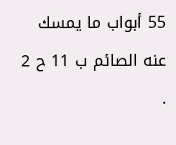55 أبواب ما يمسك عنه الصائم ب 11 ح 2 .